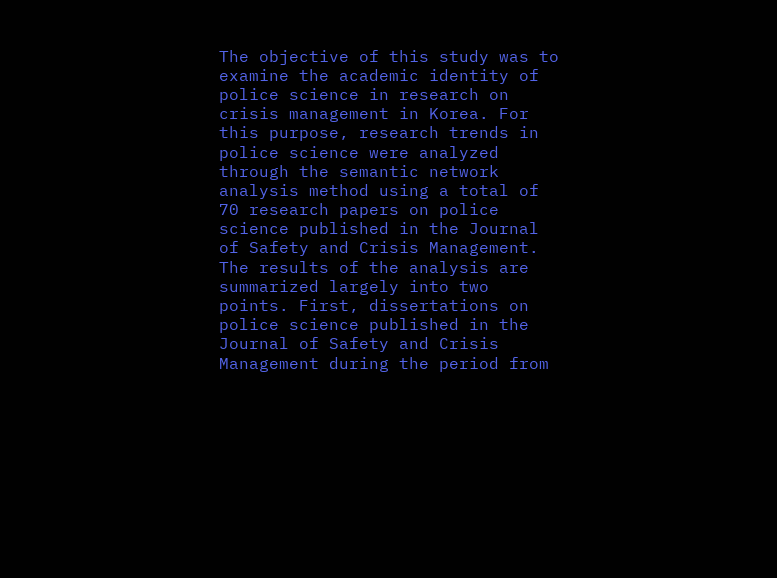The objective of this study was to examine the academic identity of police science in research on crisis management in Korea. For this purpose, research trends in police science were analyzed through the semantic network analysis method using a total of 70 research papers on police science published in the Journal of Safety and Crisis Management. The results of the analysis are summarized largely into two points. First, dissertations on police science published in the Journal of Safety and Crisis Management during the period from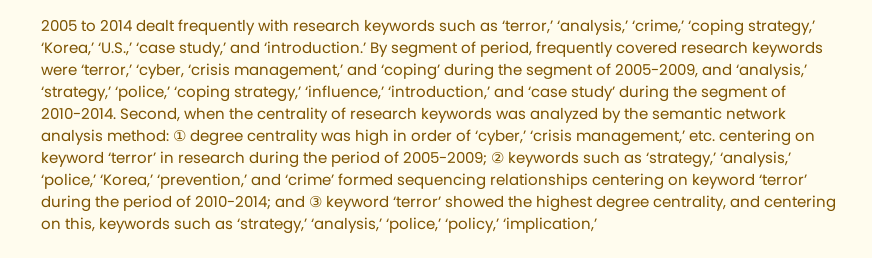2005 to 2014 dealt frequently with research keywords such as ‘terror,’ ‘analysis,’ ‘crime,’ ‘coping strategy,’ ‘Korea,’ ‘U.S.,’ ‘case study,’ and ‘introduction.’ By segment of period, frequently covered research keywords were ‘terror,’ ‘cyber, ‘crisis management,’ and ‘coping’ during the segment of 2005-2009, and ‘analysis,’ ‘strategy,’ ‘police,’ ‘coping strategy,’ ‘influence,’ ‘introduction,’ and ‘case study’ during the segment of 2010-2014. Second, when the centrality of research keywords was analyzed by the semantic network analysis method: ① degree centrality was high in order of ‘cyber,’ ‘crisis management,’ etc. centering on keyword ‘terror’ in research during the period of 2005-2009; ② keywords such as ‘strategy,’ ‘analysis,’ ‘police,’ ‘Korea,’ ‘prevention,’ and ‘crime’ formed sequencing relationships centering on keyword ‘terror’ during the period of 2010-2014; and ③ keyword ‘terror’ showed the highest degree centrality, and centering on this, keywords such as ‘strategy,’ ‘analysis,’ ‘police,’ ‘policy,’ ‘implication,’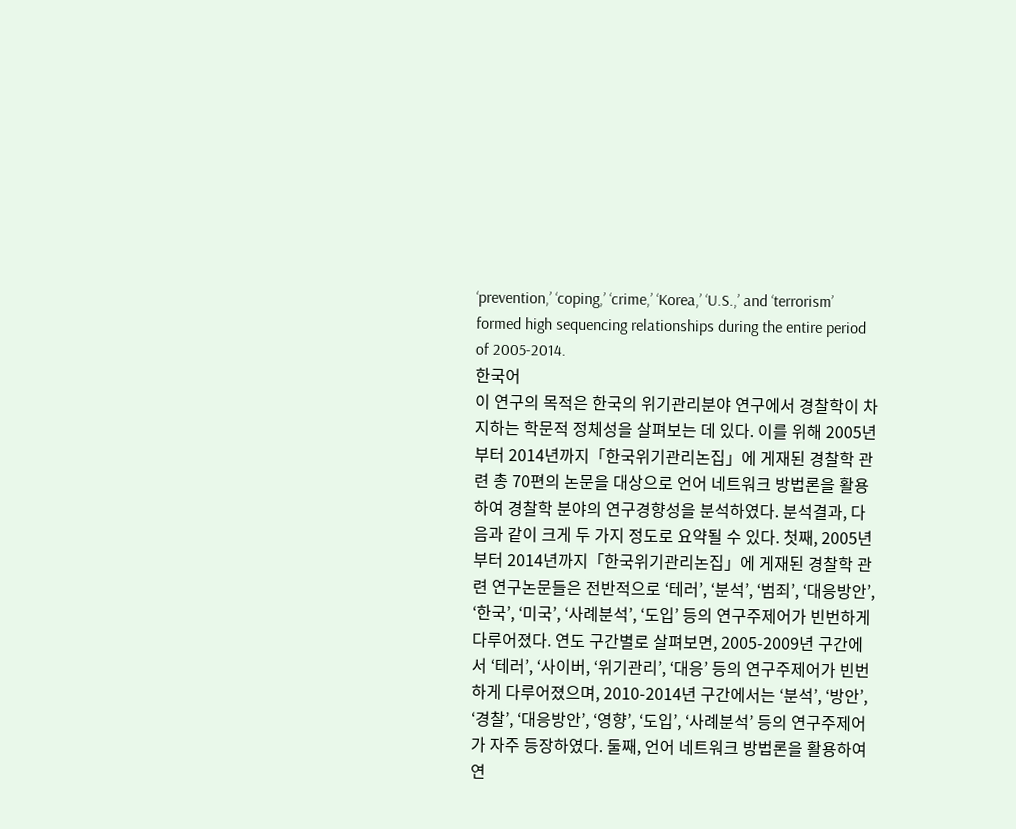‘prevention,’ ‘coping,’ ‘crime,’ ‘Korea,’ ‘U.S.,’ and ‘terrorism’ formed high sequencing relationships during the entire period of 2005-2014.
한국어
이 연구의 목적은 한국의 위기관리분야 연구에서 경찰학이 차지하는 학문적 정체성을 살펴보는 데 있다. 이를 위해 2005년부터 2014년까지「한국위기관리논집」에 게재된 경찰학 관련 총 70편의 논문을 대상으로 언어 네트워크 방법론을 활용하여 경찰학 분야의 연구경향성을 분석하였다. 분석결과, 다음과 같이 크게 두 가지 정도로 요약될 수 있다. 첫째, 2005년부터 2014년까지「한국위기관리논집」에 게재된 경찰학 관련 연구논문들은 전반적으로 ‘테러’, ‘분석’, ‘범죄’, ‘대응방안’, ‘한국’, ‘미국’, ‘사례분석’, ‘도입’ 등의 연구주제어가 빈번하게 다루어졌다. 연도 구간별로 살펴보면, 2005-2009년 구간에서 ‘테러’, ‘사이버, ‘위기관리’, ‘대응’ 등의 연구주제어가 빈번하게 다루어졌으며, 2010-2014년 구간에서는 ‘분석’, ‘방안’, ‘경찰’, ‘대응방안’, ‘영향’, ‘도입’, ‘사례분석’ 등의 연구주제어가 자주 등장하였다. 둘째, 언어 네트워크 방법론을 활용하여 연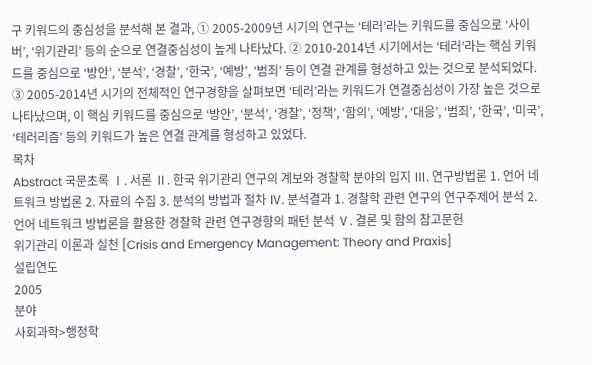구 키워드의 중심성을 분석해 본 결과, ① 2005-2009년 시기의 연구는 ‘테러’라는 키워드를 중심으로 ‘사이버’, ‘위기관리’ 등의 순으로 연결중심성이 높게 나타났다. ② 2010-2014년 시기에서는 ‘테러’라는 핵심 키워드를 중심으로 ‘방안’, ‘분석’, ‘경찰’, ‘한국’, ‘예방’, ‘범죄’ 등이 연결 관계를 형성하고 있는 것으로 분석되었다. ③ 2005-2014년 시기의 전체적인 연구경향을 살펴보면 ‘테러’라는 키워드가 연결중심성이 가장 높은 것으로 나타났으며, 이 핵심 키워드를 중심으로 ‘방안’, ‘분석’, ‘경찰’, ‘정책’, ‘함의’, ‘예방’, ‘대응’, ‘범죄’, ‘한국’, ‘미국’, ‘테러리즘’ 등의 키워드가 높은 연결 관계를 형성하고 있었다.
목차
Abstract 국문초록 Ⅰ. 서론 Ⅱ. 한국 위기관리 연구의 계보와 경찰학 분야의 입지 Ⅲ. 연구방법론 1. 언어 네트워크 방법론 2. 자료의 수집 3. 분석의 방법과 절차 Ⅳ. 분석결과 1. 경찰학 관련 연구의 연구주제어 분석 2. 언어 네트워크 방법론을 활용한 경찰학 관련 연구경향의 패턴 분석 Ⅴ. 결론 및 함의 참고문헌
위기관리 이론과 실천 [Crisis and Emergency Management: Theory and Praxis]
설립연도
2005
분야
사회과학>행정학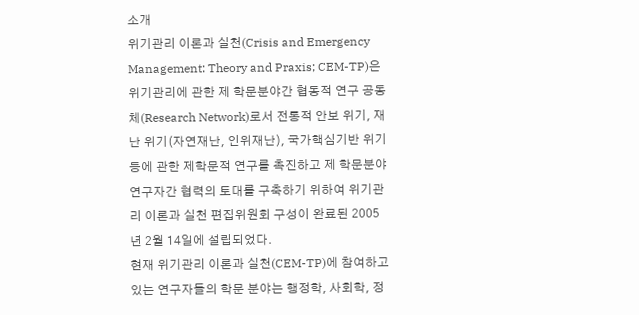소개
위기관리 이론과 실천(Crisis and Emergency Management: Theory and Praxis; CEM-TP)은 위기관리에 관한 제 학문분야간 협동적 연구 공동체(Research Network)로서 전통적 안보 위기, 재난 위기(자연재난, 인위재난), 국가핵심기반 위기 등에 관한 제학문적 연구를 촉진하고 제 학문분야 연구자간 협력의 토대를 구축하기 위하여 위기관리 이론과 실천 편집위원회 구성이 완료된 2005년 2월 14일에 설립되었다.
현재 위기관리 이론과 실천(CEM-TP)에 참여하고 있는 연구자들의 학문 분야는 행정학, 사회학, 정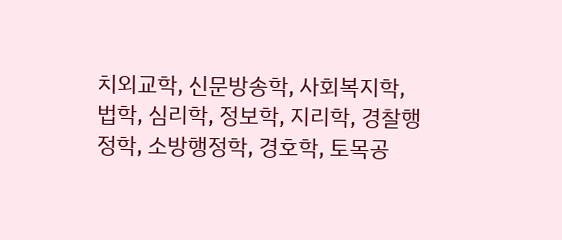치외교학, 신문방송학, 사회복지학, 법학, 심리학, 정보학, 지리학, 경찰행정학, 소방행정학, 경호학, 토목공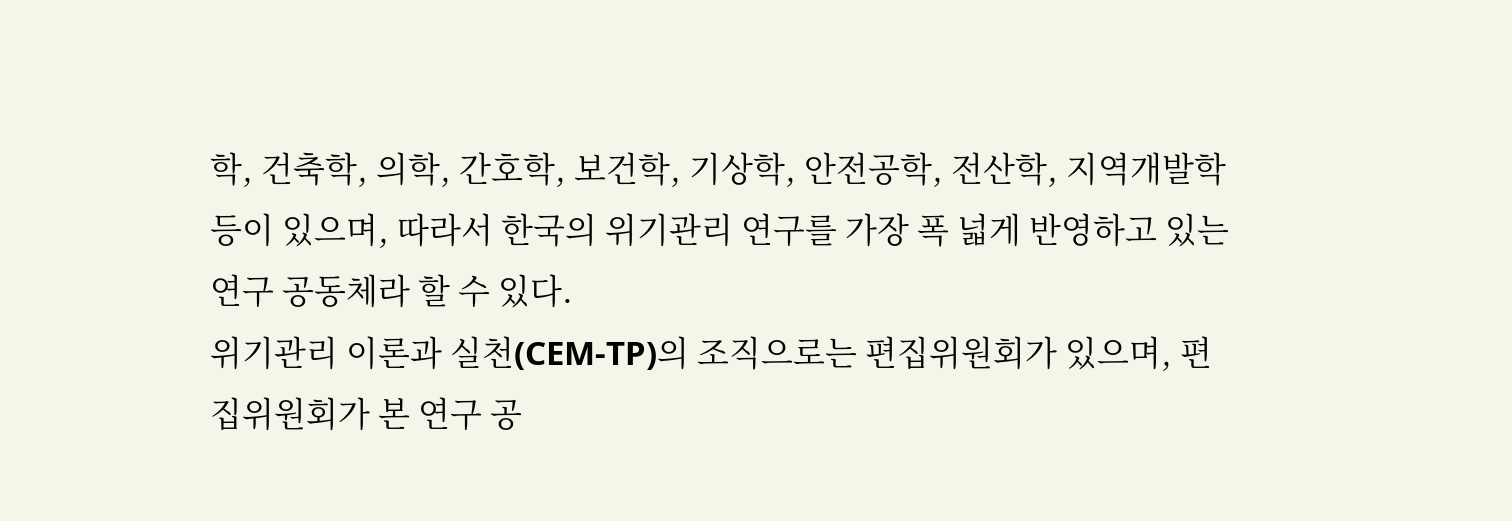학, 건축학, 의학, 간호학, 보건학, 기상학, 안전공학, 전산학, 지역개발학 등이 있으며, 따라서 한국의 위기관리 연구를 가장 폭 넓게 반영하고 있는 연구 공동체라 할 수 있다.
위기관리 이론과 실천(CEM-TP)의 조직으로는 편집위원회가 있으며, 편집위원회가 본 연구 공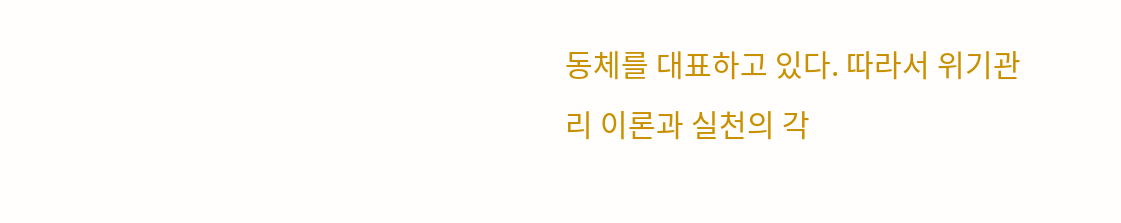동체를 대표하고 있다. 따라서 위기관리 이론과 실천의 각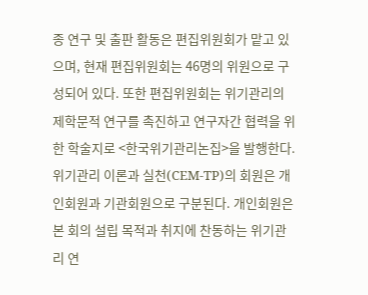종 연구 및 출판 활동은 편집위원회가 맡고 있으며, 현재 편집위원회는 46명의 위원으로 구성되어 있다. 또한 편집위원회는 위기관리의 제학문적 연구를 촉진하고 연구자간 협력을 위한 학술지로 <한국위기관리논집>을 발행한다.
위기관리 이론과 실천(CEM-TP)의 회원은 개인회원과 기관회원으로 구분된다. 개인회원은 본 회의 설립 목적과 취지에 찬동하는 위기관리 연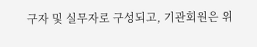구자 및 실무자로 구성되고, 기관회원은 위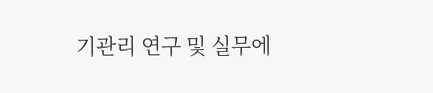기관리 연구 및 실무에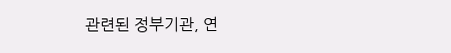관련된 정부기관, 연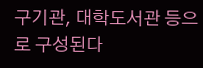구기관, 대학도서관 등으로 구성된다